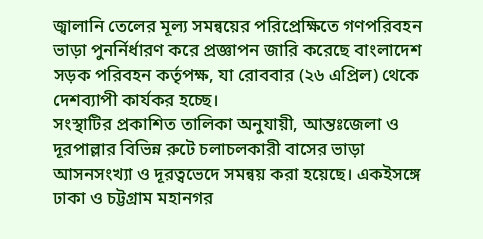জ্বালানি তেলের মূল্য সমন্বয়ের পরিপ্রেক্ষিতে গণপরিবহন ভাড়া পুনর্নির্ধারণ করে প্রজ্ঞাপন জারি করেছে বাংলাদেশ সড়ক পরিবহন কর্তৃপক্ষ, যা রোববার (২৬ এপ্রিল) থেকে দেশব্যাপী কার্যকর হচ্ছে।
সংস্থাটির প্রকাশিত তালিকা অনুযায়ী, আন্তঃজেলা ও দূরপাল্লার বিভিন্ন রুটে চলাচলকারী বাসের ভাড়া আসনসংখ্যা ও দূরত্বভেদে সমন্বয় করা হয়েছে। একইসঙ্গে ঢাকা ও চট্টগ্রাম মহানগর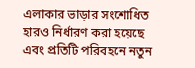এলাকার ভাড়ার সংশোধিত হারও নির্ধারণ করা হয়েছে এবং প্রতিটি পরিবহনে নতুন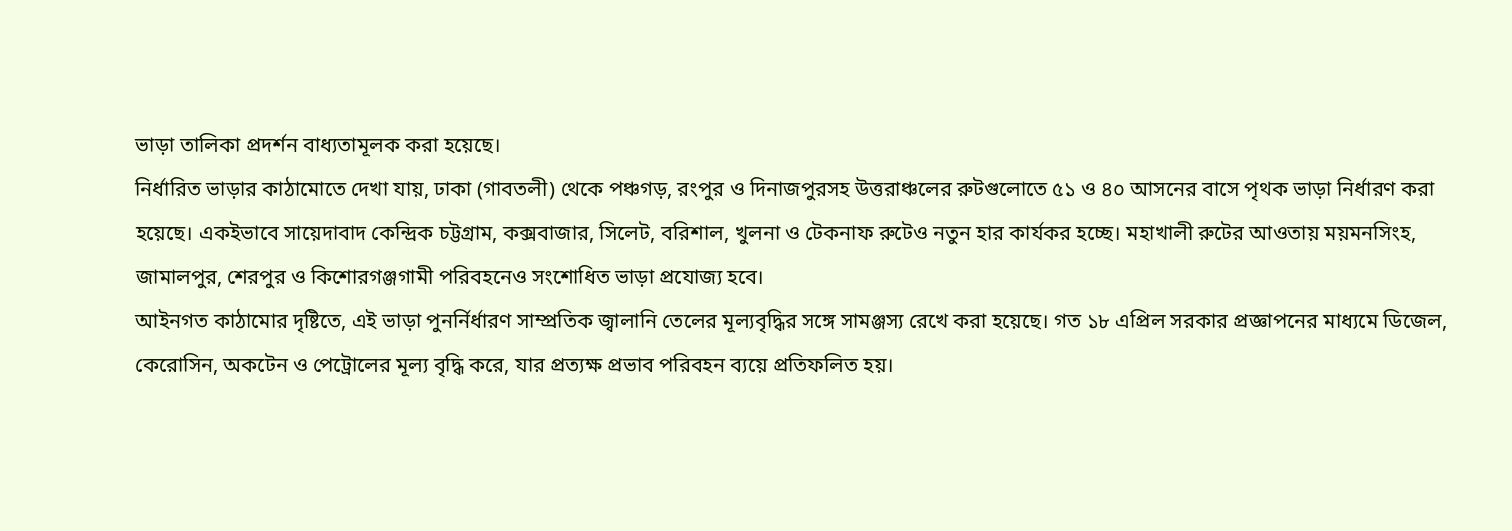ভাড়া তালিকা প্রদর্শন বাধ্যতামূলক করা হয়েছে।
নির্ধারিত ভাড়ার কাঠামোতে দেখা যায়, ঢাকা (গাবতলী) থেকে পঞ্চগড়, রংপুর ও দিনাজপুরসহ উত্তরাঞ্চলের রুটগুলোতে ৫১ ও ৪০ আসনের বাসে পৃথক ভাড়া নির্ধারণ করা হয়েছে। একইভাবে সায়েদাবাদ কেন্দ্রিক চট্টগ্রাম, কক্সবাজার, সিলেট, বরিশাল, খুলনা ও টেকনাফ রুটেও নতুন হার কার্যকর হচ্ছে। মহাখালী রুটের আওতায় ময়মনসিংহ, জামালপুর, শেরপুর ও কিশোরগঞ্জগামী পরিবহনেও সংশোধিত ভাড়া প্রযোজ্য হবে।
আইনগত কাঠামোর দৃষ্টিতে, এই ভাড়া পুনর্নির্ধারণ সাম্প্রতিক জ্বালানি তেলের মূল্যবৃদ্ধির সঙ্গে সামঞ্জস্য রেখে করা হয়েছে। গত ১৮ এপ্রিল সরকার প্রজ্ঞাপনের মাধ্যমে ডিজেল, কেরোসিন, অকটেন ও পেট্রোলের মূল্য বৃদ্ধি করে, যার প্রত্যক্ষ প্রভাব পরিবহন ব্যয়ে প্রতিফলিত হয়।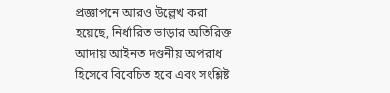প্রজ্ঞাপনে আরও উল্লেখ করা হয়েছে, নির্ধারিত ভাড়ার অতিরিক্ত আদায় আইনত দণ্ডনীয় অপরাধ হিসেবে বিবেচিত হবে এবং সংশ্লিষ্ট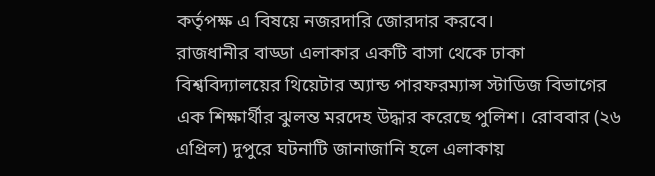কর্তৃপক্ষ এ বিষয়ে নজরদারি জোরদার করবে।
রাজধানীর বাড্ডা এলাকার একটি বাসা থেকে ঢাকা বিশ্ববিদ্যালয়ের থিয়েটার অ্যান্ড পারফরম্যান্স স্টাডিজ বিভাগের এক শিক্ষার্থীর ঝুলন্ত মরদেহ উদ্ধার করেছে পুলিশ। রোববার (২৬ এপ্রিল) দুপুরে ঘটনাটি জানাজানি হলে এলাকায়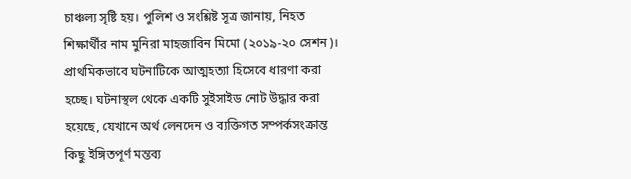চাঞ্চল্য সৃষ্টি হয়। পুলিশ ও সংশ্লিষ্ট সূত্র জানায়, নিহত শিক্ষার্থীর নাম মুনিরা মাহজাবিন মিমো (২০১৯-২০ সেশন)। প্রাথমিকভাবে ঘটনাটিকে আত্মহত্যা হিসেবে ধারণা করা হচ্ছে। ঘটনাস্থল থেকে একটি সুইসাইড নোট উদ্ধার করা হয়েছে, যেখানে অর্থ লেনদেন ও ব্যক্তিগত সম্পর্কসংক্রান্ত কিছু ইঙ্গিতপূর্ণ মন্তব্য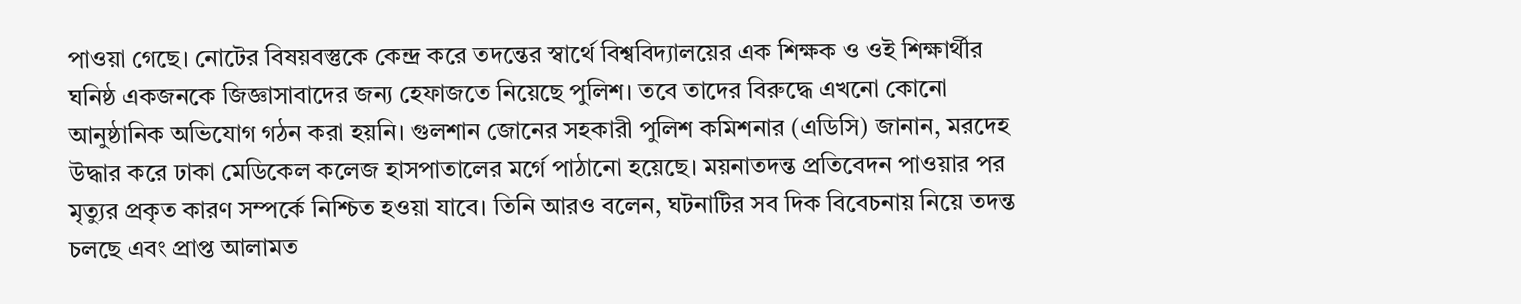পাওয়া গেছে। নোটের বিষয়বস্তুকে কেন্দ্র করে তদন্তের স্বার্থে বিশ্ববিদ্যালয়ের এক শিক্ষক ও ওই শিক্ষার্থীর ঘনিষ্ঠ একজনকে জিজ্ঞাসাবাদের জন্য হেফাজতে নিয়েছে পুলিশ। তবে তাদের বিরুদ্ধে এখনো কোনো আনুষ্ঠানিক অভিযোগ গঠন করা হয়নি। গুলশান জোনের সহকারী পুলিশ কমিশনার (এডিসি) জানান, মরদেহ উদ্ধার করে ঢাকা মেডিকেল কলেজ হাসপাতালের মর্গে পাঠানো হয়েছে। ময়নাতদন্ত প্রতিবেদন পাওয়ার পর মৃত্যুর প্রকৃত কারণ সম্পর্কে নিশ্চিত হওয়া যাবে। তিনি আরও বলেন, ঘটনাটির সব দিক বিবেচনায় নিয়ে তদন্ত চলছে এবং প্রাপ্ত আলামত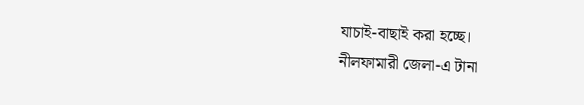যাচাই-বাছাই করা হচ্ছে।
নীলফামারী জেলা-এ টানা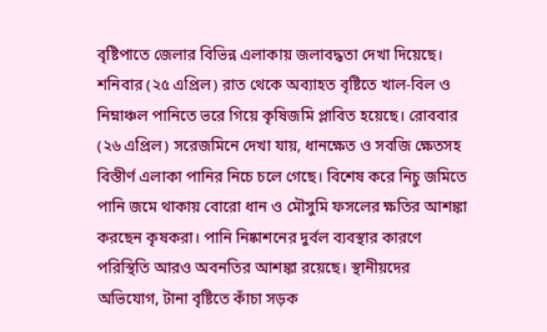বৃষ্টিপাতে জেলার বিভিন্ন এলাকায় জলাবদ্ধতা দেখা দিয়েছে। শনিবার (২৫ এপ্রিল) রাত থেকে অব্যাহত বৃষ্টিতে খাল-বিল ও নিম্নাঞ্চল পানিতে ভরে গিয়ে কৃষিজমি প্লাবিত হয়েছে। রোববার (২৬ এপ্রিল) সরেজমিনে দেখা যায়, ধানক্ষেত ও সবজি ক্ষেতসহ বিস্তীর্ণ এলাকা পানির নিচে চলে গেছে। বিশেষ করে নিচু জমিতে পানি জমে থাকায় বোরো ধান ও মৌসুমি ফসলের ক্ষতির আশঙ্কা করছেন কৃষকরা। পানি নিষ্কাশনের দুর্বল ব্যবস্থার কারণে পরিস্থিতি আরও অবনতির আশঙ্কা রয়েছে। স্থানীয়দের অভিযোগ, টানা বৃষ্টিতে কাঁচা সড়ক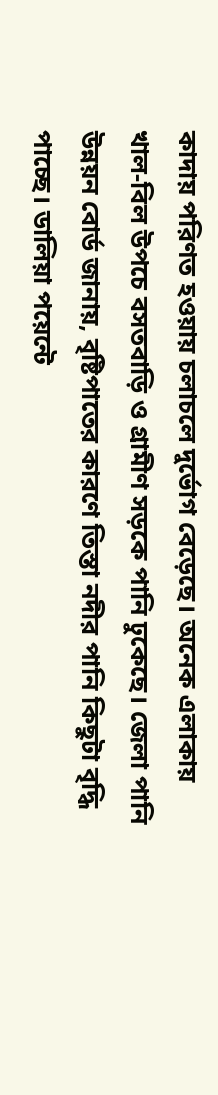কাদায় পরিণত হওয়ায় চলাচলে দুর্ভোগ বেড়েছে। অনেক এলাকায় খাল-বিল উপচে বসতবাড়ি ও গ্রামীণ সড়কে পানি ঢুকেছে। জেলা পানি উন্নয়ন বোর্ড জানায়, বৃষ্টিপাতের কারণে তিস্তা নদীর পানি কিছুটা বৃদ্ধি পাচ্ছে। ডালিয়া পয়েন্টে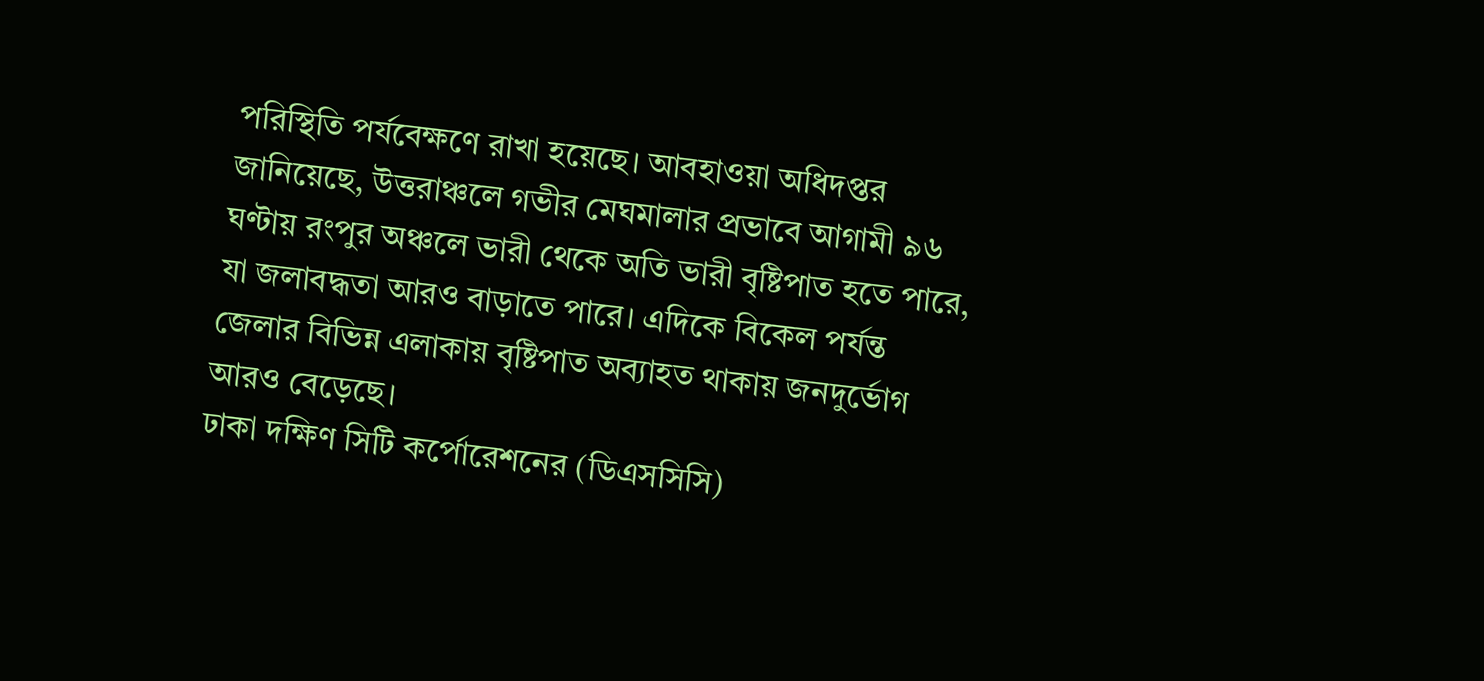পরিস্থিতি পর্যবেক্ষণে রাখা হয়েছে। আবহাওয়া অধিদপ্তর জানিয়েছে, উত্তরাঞ্চলে গভীর মেঘমালার প্রভাবে আগামী ৯৬ ঘণ্টায় রংপুর অঞ্চলে ভারী থেকে অতি ভারী বৃষ্টিপাত হতে পারে, যা জলাবদ্ধতা আরও বাড়াতে পারে। এদিকে বিকেল পর্যন্ত জেলার বিভিন্ন এলাকায় বৃষ্টিপাত অব্যাহত থাকায় জনদুর্ভোগ আরও বেড়েছে।
ঢাকা দক্ষিণ সিটি কর্পোরেশনের (ডিএসসিসি)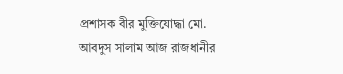প্রশাসক বীর মুক্তিযোদ্ধা মো. আবদুস সালাম আজ রাজধানীর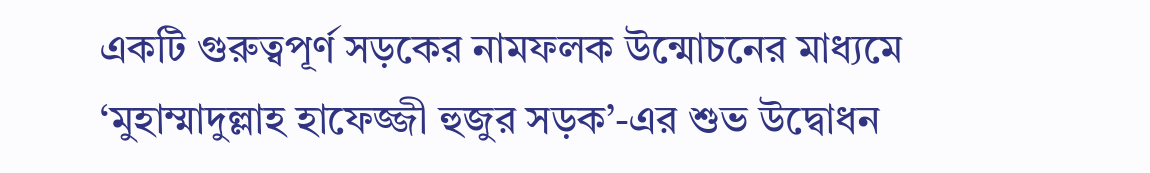একটি গুরুত্বপূর্ণ সড়কের নামফলক উন্মোচনের মাধ্যমে ‘মুহাম্মাদুল্লাহ হাফেজ্জী হুজুর সড়ক’-এর শুভ উদ্বোধন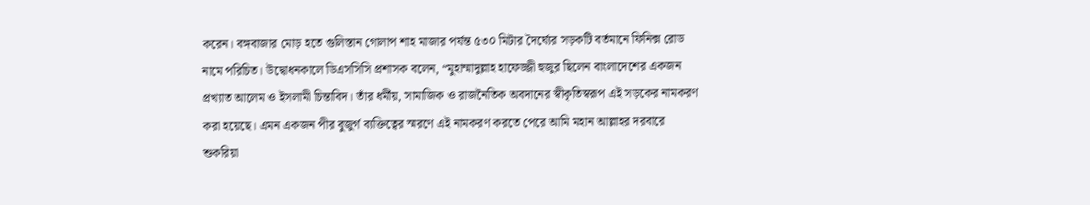করেন। বঙ্গবাজার মোড় হতে গুলিস্তান গোলাপ শাহ মাজার পর্যন্ত ৫৩০ মিটার দৈর্ঘ্যের সড়কটি বর্তমানে ফিনিক্স রোড নামে পরিচিত। উদ্বোধনকালে ডিএসসিসি প্রশাসক বলেন, “মুহাম্মাদুল্লাহ হাফেজ্জী হুজুর ছিলেন বাংলাদেশের একজন প্রখ্যাত আলেম ও ইসলামী চিন্তাবিদ। তাঁর ধর্মীয়, সামাজিক ও রাজনৈতিক অবদানের স্বীকৃতিস্বরূপ এই সড়কের নামকরণ করা হয়েছে। এমন একজন পীর বুজুর্গ ব্যক্তিত্বের স্মরণে এই নামকরণ করতে পেরে আমি মহান আল্লাহর দরবারে শুকরিয়া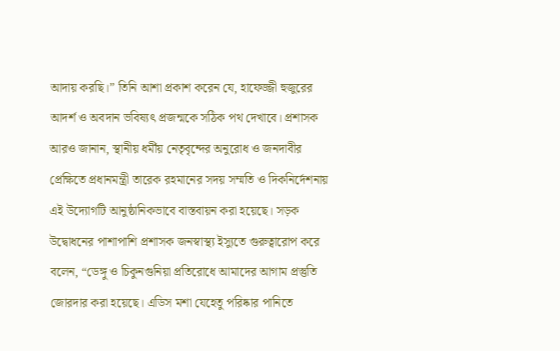আদায় করছি।” তিনি আশা প্রকাশ করেন যে, হাফেজ্জী হুজুরের আদর্শ ও অবদান ভবিষ্যৎ প্রজন্মকে সঠিক পথ দেখাবে। প্রশাসক আরও জানান, স্থানীয় ধর্মীয় নেতৃবৃন্দের অনুরোধ ও জনদাবীর প্রেক্ষিতে প্রধানমন্ত্রী তারেক রহমানের সদয় সম্মতি ও দিকনির্দেশনায় এই উদ্যোগটি আনুষ্ঠানিকভাবে বাস্তবায়ন করা হয়েছে। সড়ক উদ্বোধনের পাশাপাশি প্রশাসক জনস্বাস্থ্য ইস্যুতে গুরুত্বারোপ করে বলেন, “ডেঙ্গু ও চিকুনগুনিয়া প্রতিরোধে আমাদের আগাম প্রস্তুতি জোরদার করা হয়েছে। এডিস মশা যেহেতু পরিষ্কার পানিতে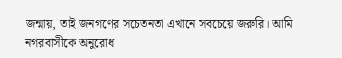জন্মায়, তাই জনগণের সচেতনতা এখানে সবচেয়ে জরুরি। আমি নগরবাসীকে অনুরোধ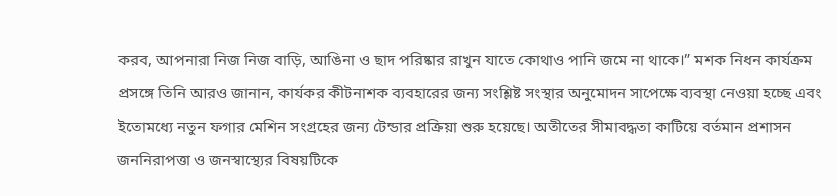করব, আপনারা নিজ নিজ বাড়ি, আঙিনা ও ছাদ পরিষ্কার রাখুন যাতে কোথাও পানি জমে না থাকে।” মশক নিধন কার্যক্রম প্রসঙ্গে তিনি আরও জানান, কার্যকর কীটনাশক ব্যবহারের জন্য সংশ্লিষ্ট সংস্থার অনুমোদন সাপেক্ষে ব্যবস্থা নেওয়া হচ্ছে এবং ইতোমধ্যে নতুন ফগার মেশিন সংগ্রহের জন্য টেন্ডার প্রক্রিয়া শুরু হয়েছে। অতীতের সীমাবদ্ধতা কাটিয়ে বর্তমান প্রশাসন জননিরাপত্তা ও জনস্বাস্থ্যের বিষয়টিকে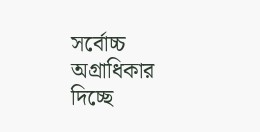সর্বোচ্চ অগ্রাধিকার দিচ্ছে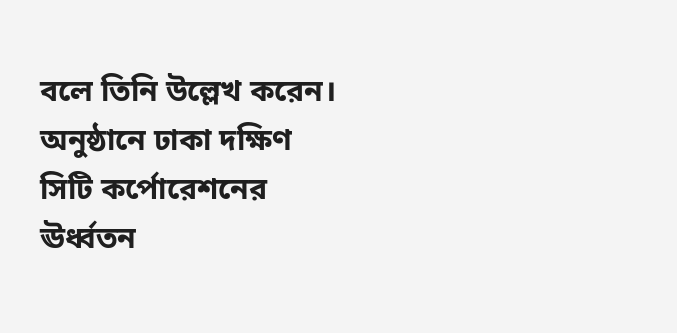বলে তিনি উল্লেখ করেন। অনুষ্ঠানে ঢাকা দক্ষিণ সিটি কর্পোরেশনের ঊর্ধ্বতন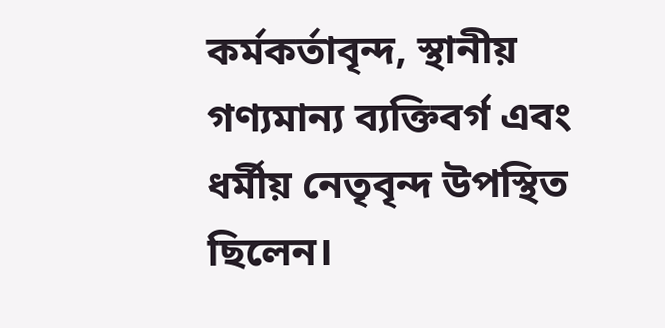কর্মকর্তাবৃন্দ, স্থানীয় গণ্যমান্য ব্যক্তিবর্গ এবং ধর্মীয় নেতৃবৃন্দ উপস্থিত ছিলেন।